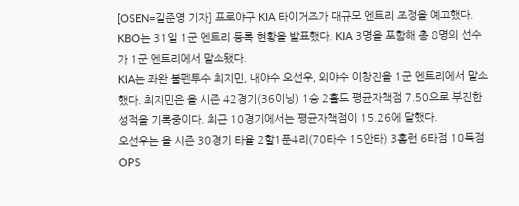[OSEN=길준영 기자] 프로야구 KIA 타이거즈가 대규모 엔트리 조정을 예고했다.
KBO는 31일 1군 엔트리 등록 현황을 발표했다. KIA 3명을 포함해 총 8명의 선수가 1군 엔트리에서 말소됐다.
KIA는 좌완 불펜투수 최지민, 내야수 오선우, 외야수 이창진을 1군 엔트리에서 말소했다. 최지민은 올 시즌 42경기(36이닝) 1승 2홀드 평균자책점 7.50으로 부진한 성적을 기록중이다. 최근 10경기에서는 평균자책점이 15.26에 달했다.
오선우는 올 시즌 30경기 타율 2할1푼4리(70타수 15안타) 3홈런 6타점 10득점 OPS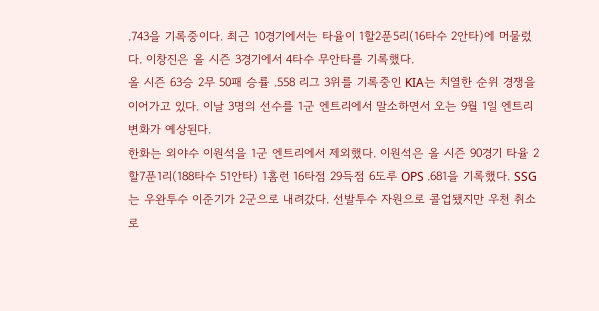.743을 기록중이다. 최근 10경기에서는 타율이 1할2푼5리(16타수 2안타)에 머물렀다. 이창진은 올 시즌 3경기에서 4타수 무안타를 기록했다.
올 시즌 63승 2무 50패 승률 .558 리그 3위를 기록중인 KIA는 치열한 순위 경쟁을 이어가고 있다. 이날 3명의 선수를 1군 엔트리에서 말소하면서 오는 9월 1일 엔트리 변화가 예상된다.
한화는 외야수 이원석을 1군 엔트리에서 제외했다. 이원석은 올 시즌 90경기 타율 2할7푼1리(188타수 51안타) 1홈런 16타점 29득점 6도루 OPS .681을 기록했다. SSG는 우완투수 이준기가 2군으로 내려갔다. 선발투수 자원으로 콜업됐지만 우천 취소로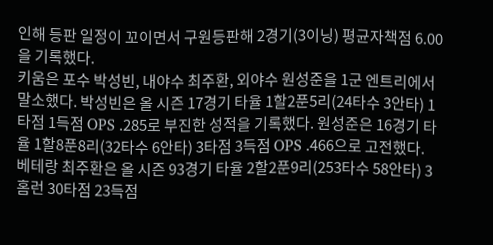인해 등판 일정이 꼬이면서 구원등판해 2경기(3이닝) 평균자책점 6.00을 기록했다.
키움은 포수 박성빈, 내야수 최주환, 외야수 원성준을 1군 엔트리에서 말소했다. 박성빈은 올 시즌 17경기 타율 1할2푼5리(24타수 3안타) 1타점 1득점 OPS .285로 부진한 성적을 기록했다. 원성준은 16경기 타율 1할8푼8리(32타수 6안타) 3타점 3득점 OPS .466으로 고전했다.
베테랑 최주환은 올 시즌 93경기 타율 2할2푼9리(253타수 58안타) 3홈런 30타점 23득점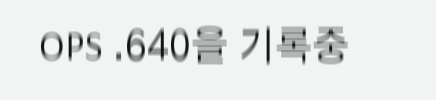OPS .640을 기록중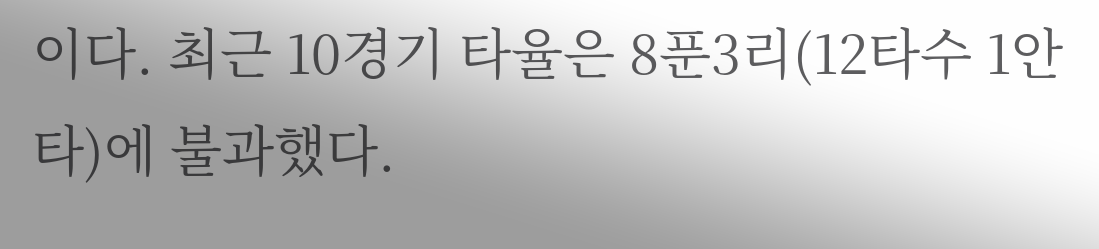이다. 최근 10경기 타율은 8푼3리(12타수 1안타)에 불과했다.